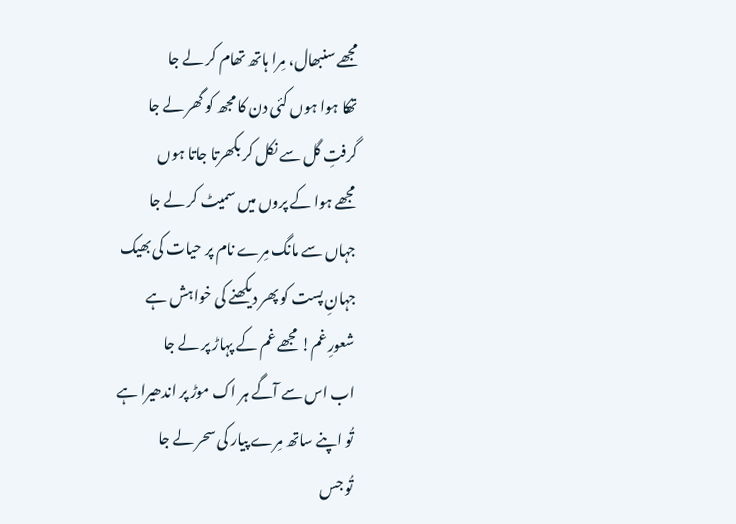مجھے سنبھال، مِرا ہاتھ تھام کر لے جا
تھکا ہوا ہوں کئی دن کا مجھ کو گھر لے جا
گرفتِ گل سے نکل کر بکھرتا جاتا ہوں
مجھے ہوا کے پروں میں سمیٹ کر لے جا
جہاں سے مانگ مِرے نام پر حیات کی بھیک
جہانِ پست کو پھر دیکھنے کی خواہش ہے
شعورِ غم! مجھے غم کے پہاڑ پر لے جا
اب اس سے آگے ہر اک موڑ پر اندھیرا ہے
تُو اپنے ساتھ مِرے پیار کی سحر لے جا
تُو جس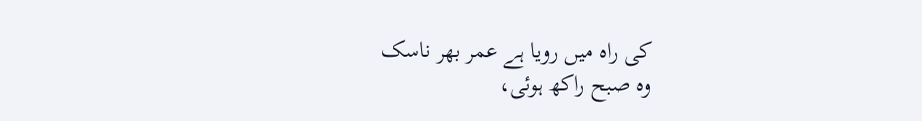کی راہ میں رویا ہے عمر بھر ناسک
وہ صبح راکھ ہوئی،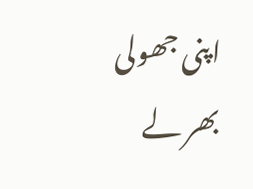اپنی جھولی بھر لے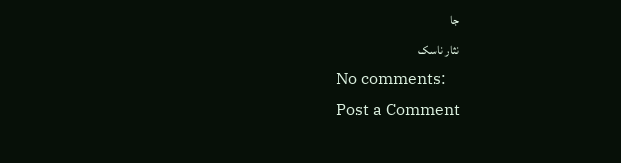جا
نثار ناسک
No comments:
Post a Comment